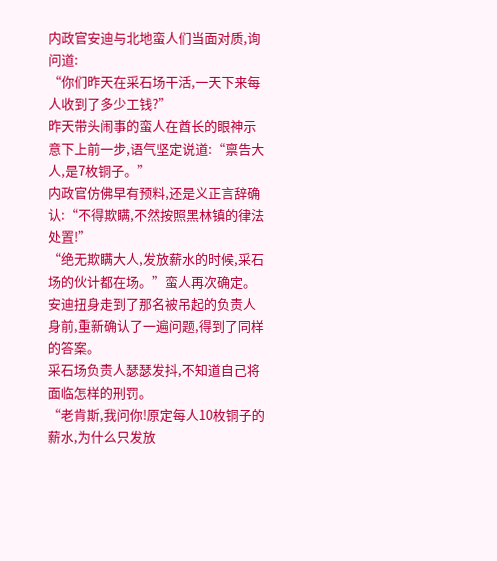内政官安迪与北地蛮人们当面对质,询问道:
“你们昨天在采石场干活,一天下来每人收到了多少工钱?”
昨天带头闹事的蛮人在酋长的眼神示意下上前一步,语气坚定说道:“禀告大人,是7枚铜子。”
内政官仿佛早有预料,还是义正言辞确认:“不得欺瞒,不然按照黑林镇的律法处置!”
“绝无欺瞒大人,发放薪水的时候,采石场的伙计都在场。”蛮人再次确定。
安迪扭身走到了那名被吊起的负责人身前,重新确认了一遍问题,得到了同样的答案。
采石场负责人瑟瑟发抖,不知道自己将面临怎样的刑罚。
“老肯斯,我问你!原定每人10枚铜子的薪水,为什么只发放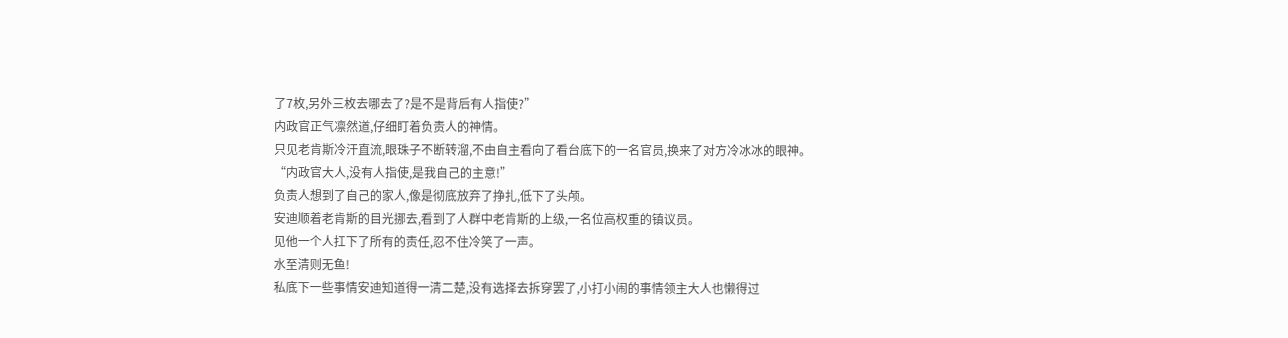了7枚,另外三枚去哪去了?是不是背后有人指使?”
内政官正气凛然道,仔细盯着负责人的神情。
只见老肯斯冷汗直流,眼珠子不断转溜,不由自主看向了看台底下的一名官员,换来了对方冷冰冰的眼神。
“内政官大人,没有人指使,是我自己的主意!”
负责人想到了自己的家人,像是彻底放弃了挣扎,低下了头颅。
安迪顺着老肯斯的目光挪去,看到了人群中老肯斯的上级,一名位高权重的镇议员。
见他一个人扛下了所有的责任,忍不住冷笑了一声。
水至清则无鱼!
私底下一些事情安迪知道得一清二楚,没有选择去拆穿罢了,小打小闹的事情领主大人也懒得过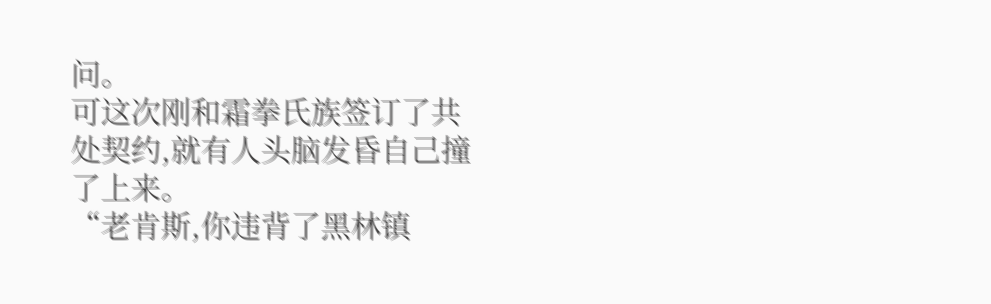问。
可这次刚和霜拳氏族签订了共处契约,就有人头脑发昏自己撞了上来。
“老肯斯,你违背了黑林镇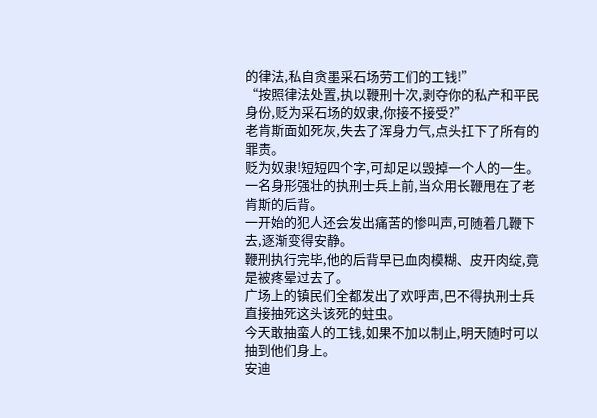的律法,私自贪墨采石场劳工们的工钱!”
“按照律法处置,执以鞭刑十次,剥夺你的私产和平民身份,贬为采石场的奴隶,你接不接受?”
老肯斯面如死灰,失去了浑身力气,点头扛下了所有的罪责。
贬为奴隶!短短四个字,可却足以毁掉一个人的一生。
一名身形强壮的执刑士兵上前,当众用长鞭甩在了老肯斯的后背。
一开始的犯人还会发出痛苦的惨叫声,可随着几鞭下去,逐渐变得安静。
鞭刑执行完毕,他的后背早已血肉模糊、皮开肉绽,竟是被疼晕过去了。
广场上的镇民们全都发出了欢呼声,巴不得执刑士兵直接抽死这头该死的蛀虫。
今天敢抽蛮人的工钱,如果不加以制止,明天随时可以抽到他们身上。
安迪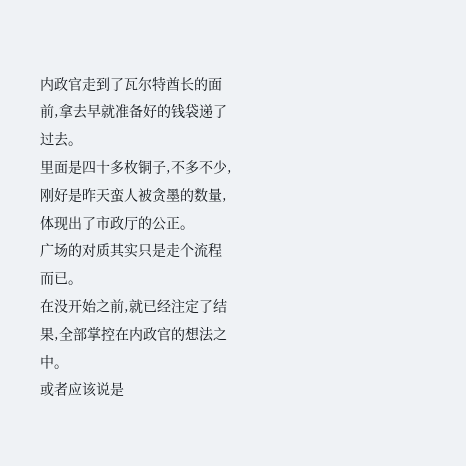内政官走到了瓦尔特酋长的面前,拿去早就准备好的钱袋递了过去。
里面是四十多枚铜子,不多不少,刚好是昨天蛮人被贪墨的数量,体现出了市政厅的公正。
广场的对质其实只是走个流程而已。
在没开始之前,就已经注定了结果,全部掌控在内政官的想法之中。
或者应该说是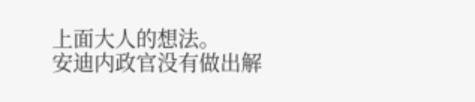上面大人的想法。
安迪内政官没有做出解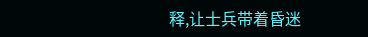释,让士兵带着昏迷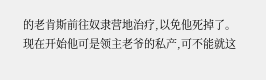的老肯斯前往奴隶营地治疗,以免他死掉了。
现在开始他可是领主老爷的私产,可不能就这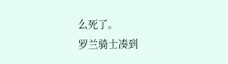么死了。
罗兰骑士凑到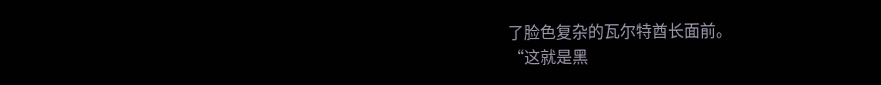了脸色复杂的瓦尔特酋长面前。
“这就是黑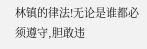林镇的律法!无论是谁都必须遵守,胆敢违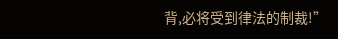背,必将受到律法的制裁!”